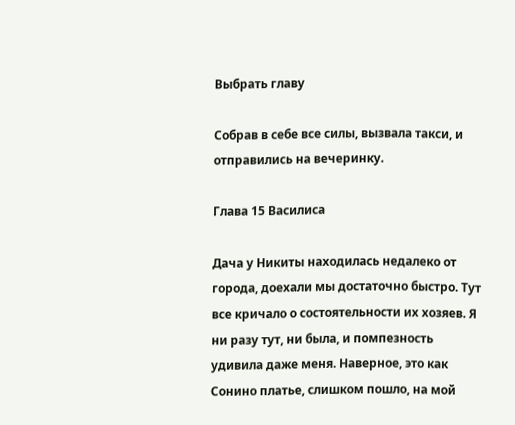Выбрать главу

Собрав в себе все силы, вызвала такси, и отправились на вечеринку.

Глава 15 Василиса

Дача у Никиты находилась недалеко от города, доехали мы достаточно быстро. Тут все кричало о состоятельности их хозяев. Я ни разу тут, ни была, и помпезность удивила даже меня. Наверное, это как Сонино платье, слишком пошло, на мой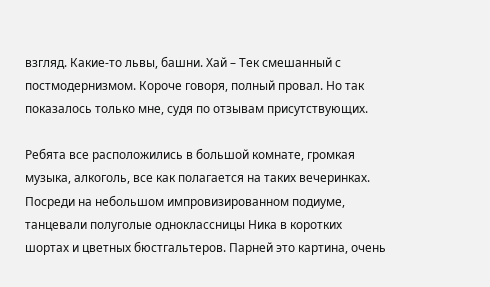взгляд. Какие-то львы, башни. Хай – Тек смешанный с постмодернизмом. Короче говоря, полный провал. Но так показалось только мне, судя по отзывам присутствующих.

Ребята все расположились в большой комнате, громкая музыка, алкоголь, все как полагается на таких вечеринках. Посреди на небольшом импровизированном подиуме, танцевали полуголые одноклассницы Ника в коротких шортах и цветных бюстгальтеров. Парней это картина, очень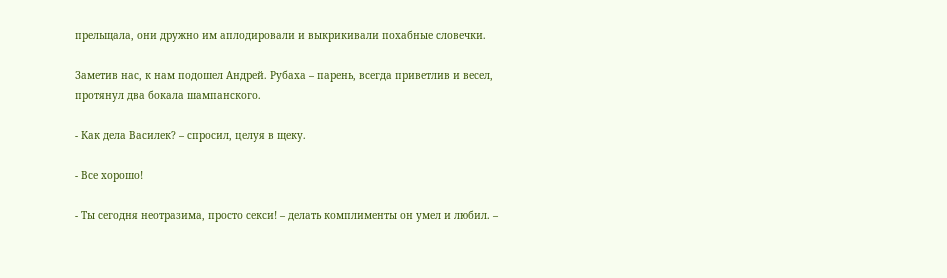прельщала, они дружно им аплодировали и выкрикивали похабные словечки.

Заметив нас, к нам подошел Андрей. Рубаха – парень, всегда приветлив и весел, протянул два бокала шампанского.

- Как дела Василек? – спросил, целуя в щеку.

- Все хорошо!

- Ты сегодня неотразима, просто секси! – делать комплименты он умел и любил. –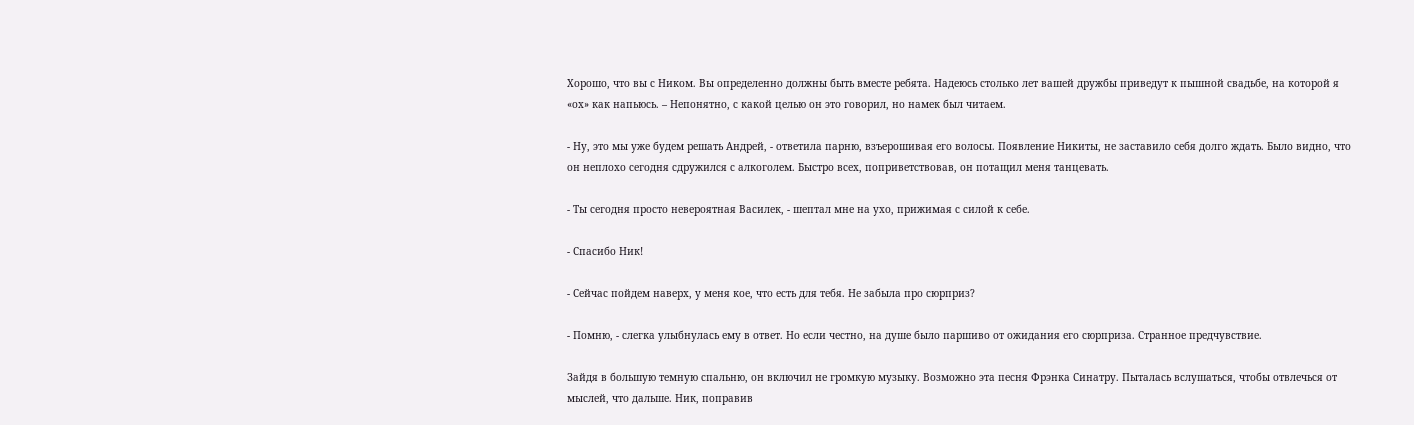Хорошо, что вы с Ником. Вы определенно должны быть вместе ребята. Надеюсь столько лет вашей дружбы приведут к пышной свадьбе, на которой я «ох» как напьюсь. – Непонятно, с какой целью он это говорил, но намек был читаем.

- Ну, это мы уже будем решать Андрей, - ответила парню, взъерошивая его волосы. Появление Никиты, не заставило себя долго ждать. Было видно, что он неплохо сегодня сдружился с алкоголем. Быстро всех, поприветствовав, он потащил меня танцевать.

- Ты сегодня просто невероятная Василек, - шептал мне на ухо, прижимая с силой к себе.

- Спасибо Ник!

- Сейчас пойдем наверх, у меня кое, что есть для тебя. Не забыла про сюрприз?

- Помню, - слегка улыбнулась ему в ответ. Но если честно, на душе было паршиво от ожидания его сюрприза. Странное предчувствие.

Зайдя в большую темную спальню, он включил не громкую музыку. Возможно эта песня Фрэнка Синатру. Пыталась вслушаться, чтобы отвлечься от мыслей, что дальше. Ник, поправив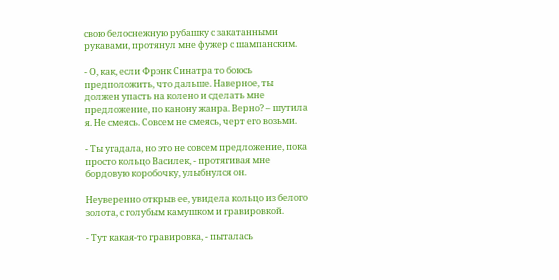свою белоснежную рубашку с закатанными рукавами, протянул мне фужер с шампанским.

- О, как, если Фрэнк Синатра то боюсь предположить, что дальше. Наверное, ты должен упасть на колено и сделать мне предложение, по канону жанра. Верно? – шутила я. Не смеясь. Совсем не смеясь, черт его возьми.

- Ты угадала, но это не совсем предложение, пока просто кольцо Василек, - протягивая мне бордовую коробочку, улыбнулся он.

Неуверенно открыв ее, увидела кольцо из белого золота, с голубым камушком и гравировкой.

- Тут какая-то гравировка, - пыталась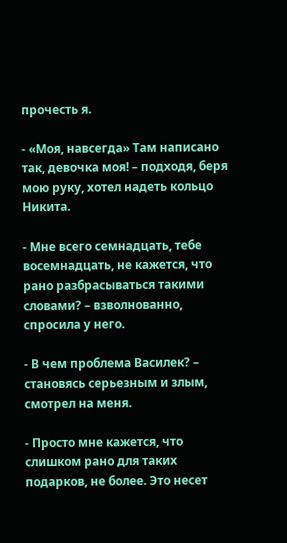прочесть я.

- «Моя, навсегда» Там написано так, девочка моя! – подходя, беря мою руку, хотел надеть кольцо Никита.

- Мне всего семнадцать, тебе восемнадцать, не кажется, что рано разбрасываться такими словами? – взволнованно, спросила у него.

- В чем проблема Василек? – становясь серьезным и злым, смотрел на меня.

- Просто мне кажется, что слишком рано для таких подарков, не более. Это несет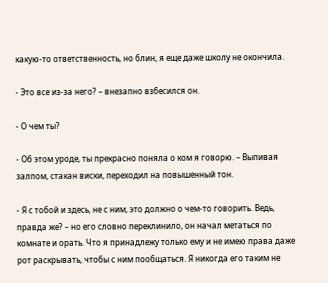какую-то ответственность, но блин, я еще даже школу не окончила.

- Это все из-за него? – внезапно взбесился он.

- О чем ты?

- Об этом уроде, ты прекрасно поняла о ком я говорю. – Выпивая залпом, стакан виски, переходил на повышенный тон.

- Я с тобой и здесь, не с ним, это должно о чем-то говорить. Ведь, правда же? – но его словно переклинило, он начал метаться по комнате и орать. Что я принадлежу только ему и не имею права даже рот раскрывать, чтобы с ним пообщаться. Я никогда его таким не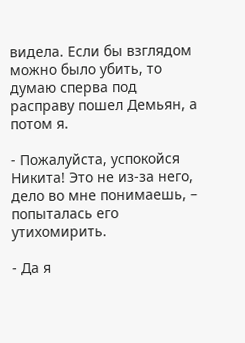видела. Если бы взглядом можно было убить, то думаю сперва под расправу пошел Демьян, а потом я.

- Пожалуйста, успокойся Никита! Это не из-за него, дело во мне понимаешь, – попыталась его утихомирить.

- Да я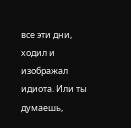все эти дни, ходил и изображал идиота. Или ты думаешь,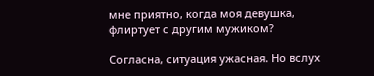мне приятно, когда моя девушка, флиртует с другим мужиком?

Согласна, ситуация ужасная. Но вслух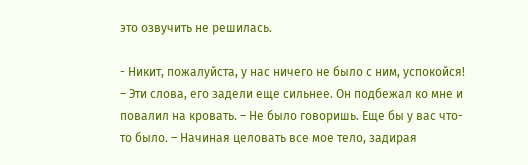это озвучить не решилась.

- Никит, пожалуйста, у нас ничего не было с ним, успокойся! – Эти слова, его задели еще сильнее. Он подбежал ко мне и повалил на кровать. – Не было говоришь. Еще бы у вас что-то было. – Начиная целовать все мое тело, задирая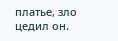платье, зло цедил он.